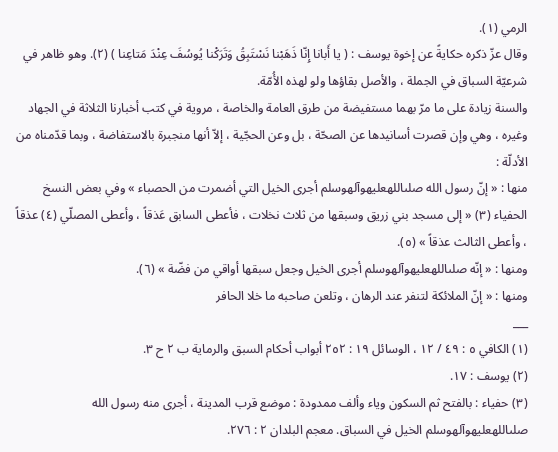الرمي (١).
وقال عزّ ذكره حكايةً عن إخوة يوسف : ( يا أَبانا إِنّا ذَهَبْنا نَسْتَبِقُ وَتَرَكْنا يُوسُفَ عِنْدَ مَتاعِنا ) (٢). وهو ظاهر في شرعيّة السباق في الجملة ، والأصل بقاؤها ولو لهذه الأُمّة.
والسنة زيادة على ما مرّ بهما مستفيضة من طرق العامة والخاصة ، مروية في كتب أخبارنا الثلاثة في الجهاد وغيره ، وهي وإن قصرت أسانيدها عن الصحّة ، بل وعن الحجّية ، إلاّ أنها منجبرة بالاستفاضة ، وبما قدّمناه من الأدلّة :
منها : « إنّ رسول الله صلىاللهعليهوآلهوسلم أجرى الخيل التي أضمرت من الحصباء » وفي بعض النسخ الحفياء (٣) « إلى مسجد بني زريق وسبقها من ثلاث نخلات ، فأعطى السابق عَذقاً ، وأعطى المصلّي (٤) عذقاً ، وأعطى الثالث عذقاً » (٥).
ومنها : « إنّه صلىاللهعليهوآلهوسلم أجرى الخيل وجعل سبقها أواقي من فضّة » (٦).
ومنها : « إنّ الملائكة لتنفر عند الرهان ، وتلعن صاحبه ما خلا الحافر
___
(١) الكافي ٥ : ٤٩ / ١٢ ، الوسائل ١٩ : ٢٥٢ أبواب أحكام السبق والرماية ب ٢ ح ٣.
(٢) يوسف : ١٧.
(٣) حفياء : بالفتح ثم السكون وياء وألف ممدودة : موضع قرب المدينة ، أجرى منه رسول الله صلىاللهعليهوآلهوسلم الخيل في السباق. معجم البلدان ٢ : ٢٧٦.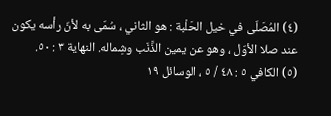(٤) المُصَلّى في خيل الحَلْبة : هو الثاني ، سُمّى به لأنّ رأسه يكون عند صلا الأوّل ، وهو عن يمين الذَّنَب وشِماله. النهاية ٣ : ٥٠.
(٥) الكافي ٥ : ٤٨ / ٥ ، الوسائل ١٩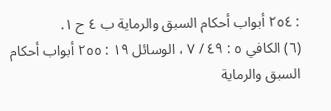: ٢٥٤ أبواب أحكام السبق والرماية ب ٤ ح ١.
(٦) الكافي ٥ : ٤٩ / ٧ ، الوسائل ١٩ : ٢٥٥ أبواب أحكام السبق والرماية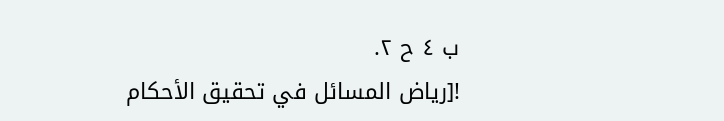ب ٤ ح ٢.
![رياض المسائل في تحقيق الأحكام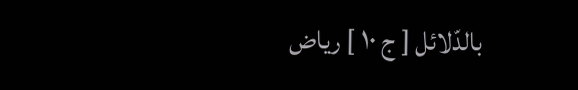بالدّلائل [ ج ١٠ ] رياض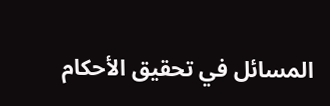المسائل في تحقيق الأحكام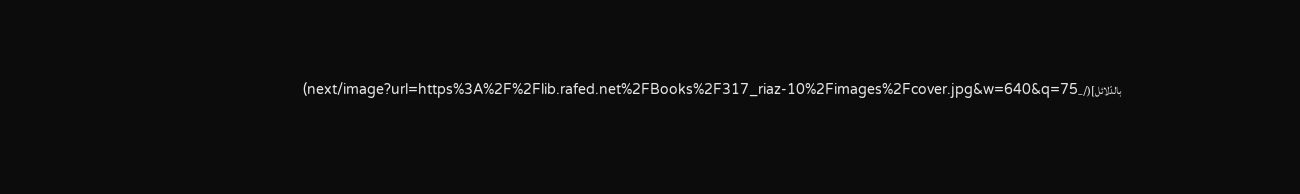بالدّلائل](/_next/image?url=https%3A%2F%2Flib.rafed.net%2FBooks%2F317_riaz-10%2Fimages%2Fcover.jpg&w=640&q=75)